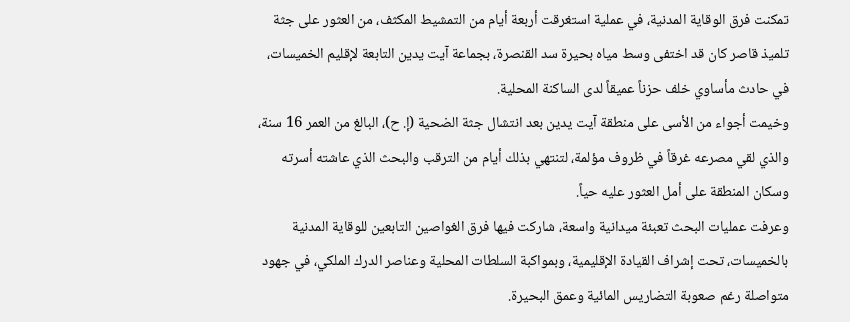تمكنت فرق الوقاية المدنية، في عملية استغرقت أربعة أيام من التمشيط المكثف، من العثور على جثة تلميذ قاصر كان قد اختفى وسط مياه بحيرة سد القنصرة، بجماعة آيت يدين التابعة لإقليم الخميسات، في حادث مأساوي خلف حزناً عميقاً لدى الساكنة المحلية.
وخيمت أجواء من الأسى على منطقة آيت يدين بعد انتشال جثة الضحية (إ. ح)، البالغ من العمر 16 سنة، والذي لقي مصرعه غرقاً في ظروف مؤلمة، لتنتهي بذلك أيام من الترقب والبحث الذي عاشته أسرته وسكان المنطقة على أمل العثور عليه حياً.
وعرفت عمليات البحث تعبئة ميدانية واسعة، شاركت فيها فرق الغواصين التابعين للوقاية المدنية بالخميسات، تحت إشراف القيادة الإقليمية، وبمواكبة السلطات المحلية وعناصر الدرك الملكي، في جهود متواصلة رغم صعوبة التضاريس المائية وعمق البحيرة.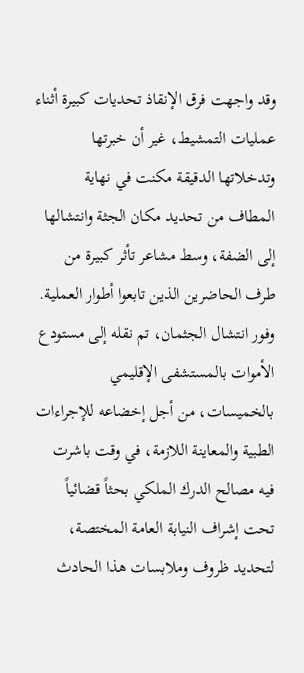وقد واجهت فرق الإنقاذ تحديات كبيرة أثناء عمليات التمشيط، غير أن خبرتها وتدخلاتها الدقيقة مكنت في نهاية المطاف من تحديد مكان الجثة وانتشالها إلى الضفة، وسط مشاعر تأثر كبيرة من طرف الحاضرين الذين تابعوا أطوار العملية.
وفور انتشال الجثمان، تم نقله إلى مستودع الأموات بالمستشفى الإقليمي بالخميسات، من أجل إخضاعه للإجراءات الطبية والمعاينة اللازمة، في وقت باشرت فيه مصالح الدرك الملكي بحثاً قضائياً تحت إشراف النيابة العامة المختصة، لتحديد ظروف وملابسات هذا الحادث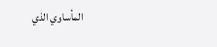المأساوي الذي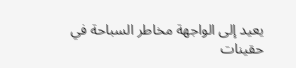يعيد إلى الواجهة مخاطر السباحة في حقينات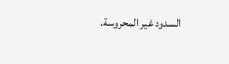السدود غير المحروسة.